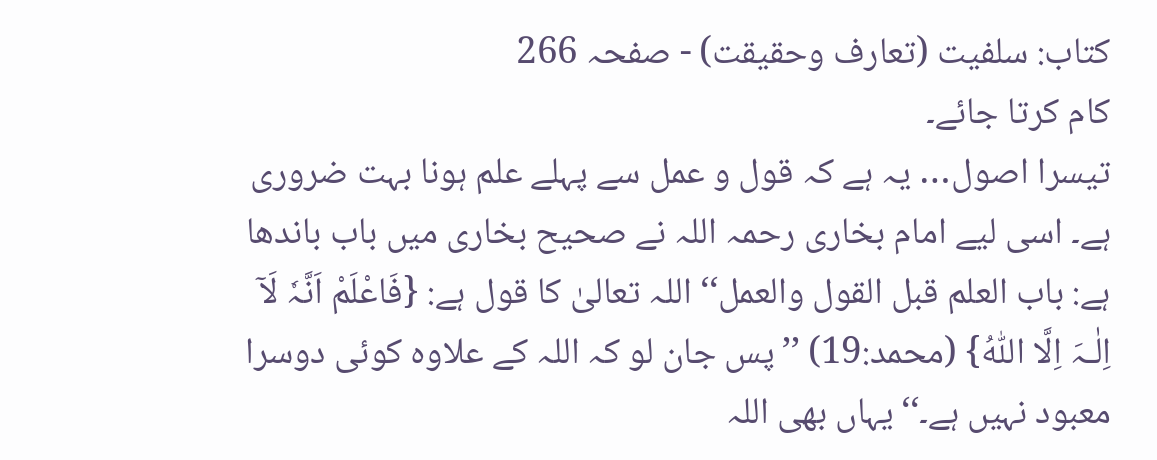کتاب: سلفیت (تعارف وحقیقت) - صفحہ 266
کام کرتا جائے۔
تیسرا اصول… یہ ہے کہ قول و عمل سے پہلے علم ہونا بہت ضروری ہے۔ اسی لیے امام بخاری رحمہ اللہ نے صحیح بخاری میں باب باندھا ہے: باب العلم قبل القول والعمل‘‘ اللہ تعالیٰ کا قول ہے: {فَاعْلَمْ اَنَّہٗ لَآ اِلٰـہَ اِلَّا اللّٰہُ} (محمد:19) ’’پس جان لو کہ اللہ کے علاوہ کوئی دوسرا معبود نہیں ہے۔‘‘ یہاں بھی اللہ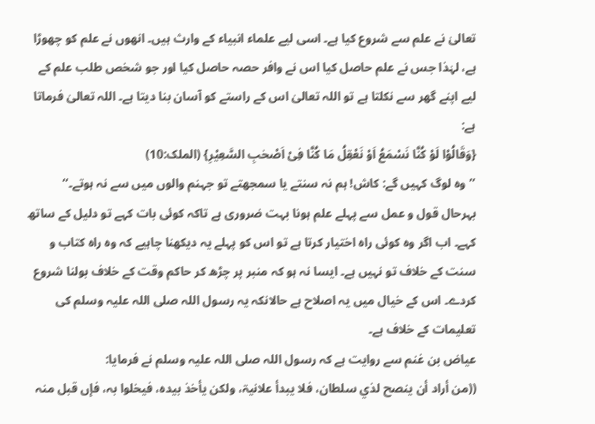تعالیٰ نے علم سے شروع کیا ہے۔ اسی لیے علماء انبیاء کے وارث ہیں۔ انھوں نے علم کو چھوڑا ہے، لہٰذا جس نے علم حاصل کیا اس نے وافر حصہ حاصل کیا اور جو شخص طلب علم کے لیے اپنے گھر سے نکلتا ہے تو اللہ تعالیٰ اس کے راستے کو آسان بنا دیتا ہے۔ اللہ تعالیٰ فرماتا ہے:
{وَقَالُوْا لَوْ کُنَّا نَسْمَعُ اَوْ نَعْقِلُ مَا کُنَّا فِیْ اَصْحٰبِ السَّعِیْرِ} (الملک:10)
’’وہ لوگ کہیں گے: کاش! ہم نہ سنتے یا سمجھتے تو جہنم والوں میں سے نہ ہوتے۔‘‘
بہرحال قول و عمل سے پہلے علم ہونا بہت ضروری ہے تاکہ کوئی بات کہے تو دلیل کے ساتھ کہے۔ اب اگر وہ کوئی راہ اختیار کرتا ہے تو اس کو پہلے یہ دیکھنا چاہیے کہ وہ راہ کتاب و سنت کے خلاف تو نہیں ہے۔ ایسا نہ ہو کہ منبر پر چڑھ کر حاکم وقت کے خلاف بولنا شروع کردے۔ اس کے خیال میں یہ اصلاح ہے حالانکہ یہ رسول اللہ صلی اللہ علیہ وسلم کی تعلیمات کے خلاف ہے۔
عیاض بن غنم سے روایت ہے کہ رسول اللہ صلی اللہ علیہ وسلم نے فرمایا:
((من أراد أن ینصح لذي سلطان، فلا یبدأ علانیۃ، ولکن یأخذ بیدہ، فیخلوا بہ، فإں قبل منہ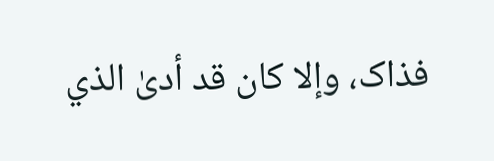فذاک، وإلا کان قد أدیٰ الذي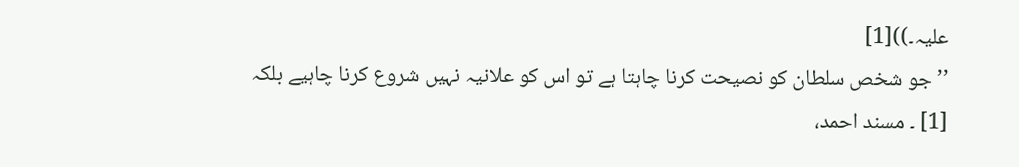علیہ۔))[1]
’’جو شخص سلطان کو نصیحت کرنا چاہتا ہے تو اس کو علانیہ نہیں شروع کرنا چاہیے بلکہ
[1] ۔ مسند احمد،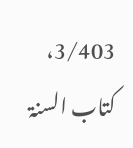3/403، کتاب السنۃ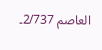العاصم 2/737۔